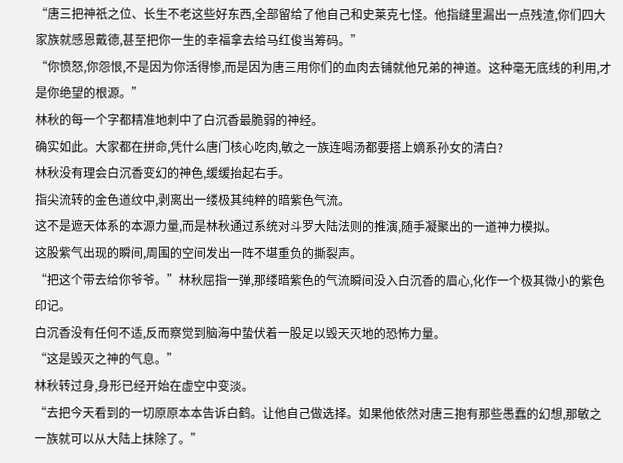“唐三把神祇之位、长生不老这些好东西,全部留给了他自己和史莱克七怪。他指缝里漏出一点残渣,你们四大家族就感恩戴德,甚至把你一生的幸福拿去给马红俊当筹码。”
“你愤怒,你怨恨,不是因为你活得惨,而是因为唐三用你们的血肉去铺就他兄弟的神道。这种毫无底线的利用,才是你绝望的根源。”
林秋的每一个字都精准地刺中了白沉香最脆弱的神经。
确实如此。大家都在拼命,凭什么唐门核心吃肉,敏之一族连喝汤都要搭上嫡系孙女的清白?
林秋没有理会白沉香变幻的神色,缓缓抬起右手。
指尖流转的金色道纹中,剥离出一缕极其纯粹的暗紫色气流。
这不是遮天体系的本源力量,而是林秋通过系统对斗罗大陆法则的推演,随手凝聚出的一道神力模拟。
这股紫气出现的瞬间,周围的空间发出一阵不堪重负的撕裂声。
“把这个带去给你爷爷。”林秋屈指一弹,那缕暗紫色的气流瞬间没入白沉香的眉心,化作一个极其微小的紫色印记。
白沉香没有任何不适,反而察觉到脑海中蛰伏着一股足以毁天灭地的恐怖力量。
“这是毁灭之神的气息。”
林秋转过身,身形已经开始在虚空中变淡。
“去把今天看到的一切原原本本告诉白鹤。让他自己做选择。如果他依然对唐三抱有那些愚蠢的幻想,那敏之一族就可以从大陆上抹除了。”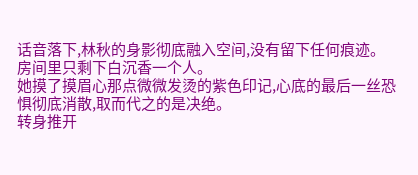话音落下,林秋的身影彻底融入空间,没有留下任何痕迹。
房间里只剩下白沉香一个人。
她摸了摸眉心那点微微发烫的紫色印记,心底的最后一丝恐惧彻底消散,取而代之的是决绝。
转身推开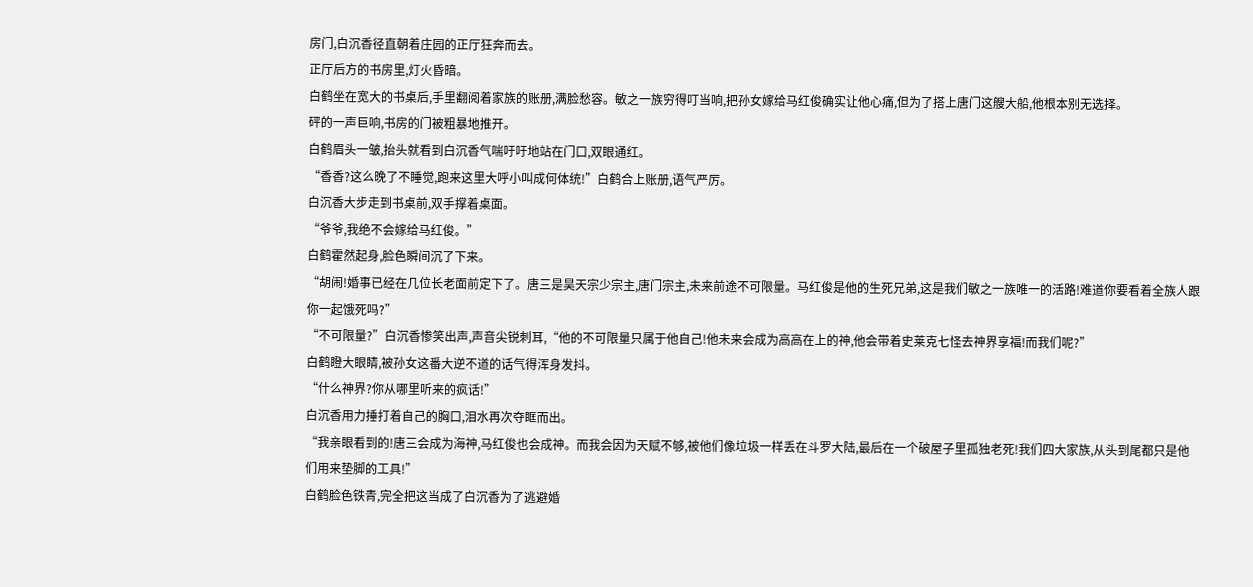房门,白沉香径直朝着庄园的正厅狂奔而去。
正厅后方的书房里,灯火昏暗。
白鹤坐在宽大的书桌后,手里翻阅着家族的账册,满脸愁容。敏之一族穷得叮当响,把孙女嫁给马红俊确实让他心痛,但为了搭上唐门这艘大船,他根本别无选择。
砰的一声巨响,书房的门被粗暴地推开。
白鹤眉头一皱,抬头就看到白沉香气喘吁吁地站在门口,双眼通红。
“香香?这么晚了不睡觉,跑来这里大呼小叫成何体统!”白鹤合上账册,语气严厉。
白沉香大步走到书桌前,双手撑着桌面。
“爷爷,我绝不会嫁给马红俊。”
白鹤霍然起身,脸色瞬间沉了下来。
“胡闹!婚事已经在几位长老面前定下了。唐三是昊天宗少宗主,唐门宗主,未来前途不可限量。马红俊是他的生死兄弟,这是我们敏之一族唯一的活路!难道你要看着全族人跟你一起饿死吗?”
“不可限量?”白沉香惨笑出声,声音尖锐刺耳,“他的不可限量只属于他自己!他未来会成为高高在上的神,他会带着史莱克七怪去神界享福!而我们呢?”
白鹤瞪大眼睛,被孙女这番大逆不道的话气得浑身发抖。
“什么神界?你从哪里听来的疯话!”
白沉香用力捶打着自己的胸口,泪水再次夺眶而出。
“我亲眼看到的!唐三会成为海神,马红俊也会成神。而我会因为天赋不够,被他们像垃圾一样丢在斗罗大陆,最后在一个破屋子里孤独老死!我们四大家族,从头到尾都只是他们用来垫脚的工具!”
白鹤脸色铁青,完全把这当成了白沉香为了逃避婚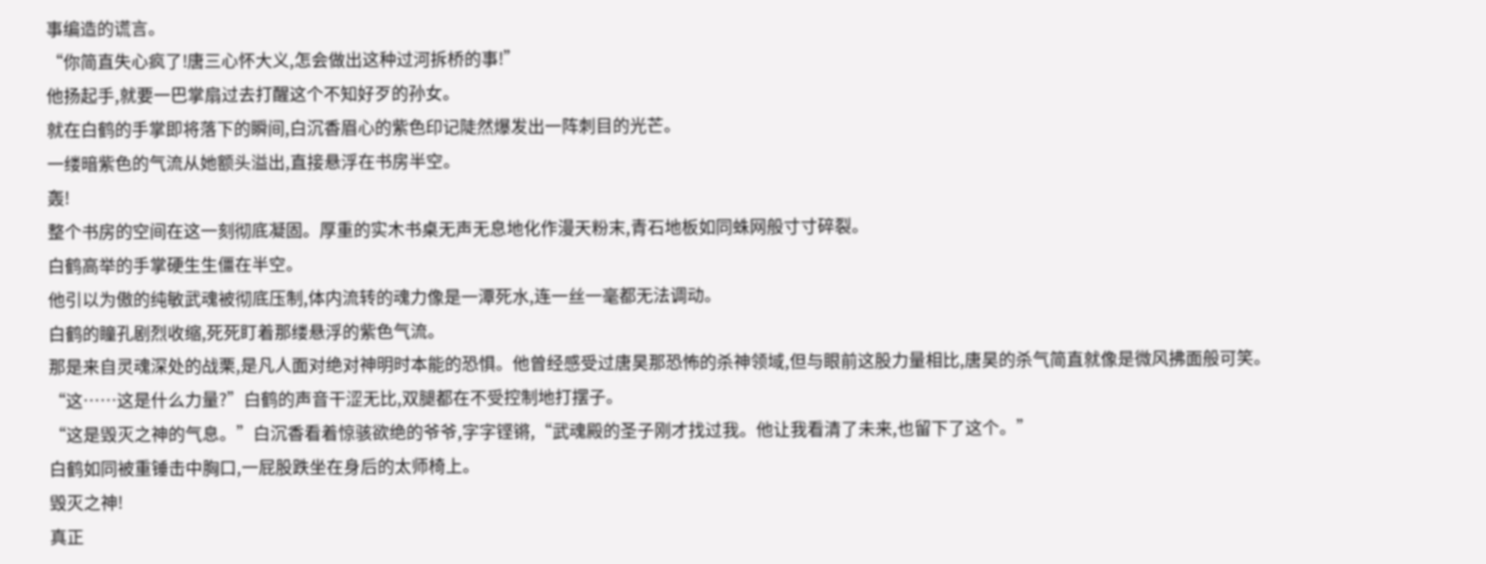事编造的谎言。
“你简直失心疯了!唐三心怀大义,怎会做出这种过河拆桥的事!”
他扬起手,就要一巴掌扇过去打醒这个不知好歹的孙女。
就在白鹤的手掌即将落下的瞬间,白沉香眉心的紫色印记陡然爆发出一阵刺目的光芒。
一缕暗紫色的气流从她额头溢出,直接悬浮在书房半空。
轰!
整个书房的空间在这一刻彻底凝固。厚重的实木书桌无声无息地化作漫天粉末,青石地板如同蛛网般寸寸碎裂。
白鹤高举的手掌硬生生僵在半空。
他引以为傲的纯敏武魂被彻底压制,体内流转的魂力像是一潭死水,连一丝一毫都无法调动。
白鹤的瞳孔剧烈收缩,死死盯着那缕悬浮的紫色气流。
那是来自灵魂深处的战栗,是凡人面对绝对神明时本能的恐惧。他曾经感受过唐昊那恐怖的杀神领域,但与眼前这股力量相比,唐昊的杀气简直就像是微风拂面般可笑。
“这……这是什么力量?”白鹤的声音干涩无比,双腿都在不受控制地打摆子。
“这是毁灭之神的气息。”白沉香看着惊骇欲绝的爷爷,字字铿锵,“武魂殿的圣子刚才找过我。他让我看清了未来,也留下了这个。”
白鹤如同被重锤击中胸口,一屁股跌坐在身后的太师椅上。
毁灭之神!
真正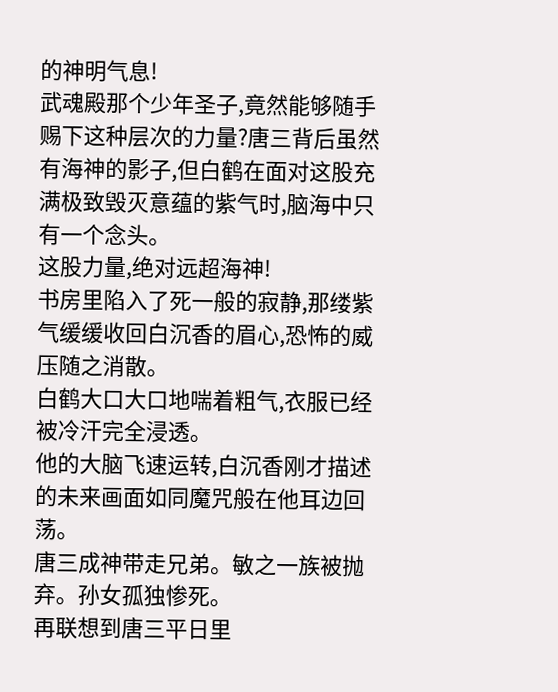的神明气息!
武魂殿那个少年圣子,竟然能够随手赐下这种层次的力量?唐三背后虽然有海神的影子,但白鹤在面对这股充满极致毁灭意蕴的紫气时,脑海中只有一个念头。
这股力量,绝对远超海神!
书房里陷入了死一般的寂静,那缕紫气缓缓收回白沉香的眉心,恐怖的威压随之消散。
白鹤大口大口地喘着粗气,衣服已经被冷汗完全浸透。
他的大脑飞速运转,白沉香刚才描述的未来画面如同魔咒般在他耳边回荡。
唐三成神带走兄弟。敏之一族被抛弃。孙女孤独惨死。
再联想到唐三平日里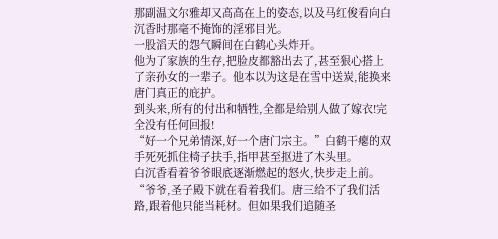那副温文尔雅却又高高在上的姿态,以及马红俊看向白沉香时那毫不掩饰的淫邪目光。
一股滔天的怨气瞬间在白鹤心头炸开。
他为了家族的生存,把脸皮都豁出去了,甚至狠心搭上了亲孙女的一辈子。他本以为这是在雪中送炭,能换来唐门真正的庇护。
到头来,所有的付出和牺牲,全都是给别人做了嫁衣!完全没有任何回报!
“好一个兄弟情深,好一个唐门宗主。”白鹤干瘪的双手死死抓住椅子扶手,指甲甚至抠进了木头里。
白沉香看着爷爷眼底逐渐燃起的怒火,快步走上前。
“爷爷,圣子殿下就在看着我们。唐三给不了我们活路,跟着他只能当耗材。但如果我们追随圣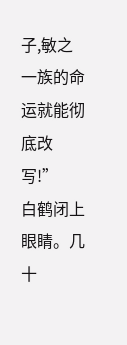子,敏之一族的命运就能彻底改写!”
白鹤闭上眼睛。几十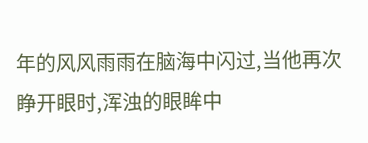年的风风雨雨在脑海中闪过,当他再次睁开眼时,浑浊的眼眸中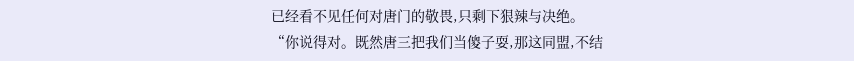已经看不见任何对唐门的敬畏,只剩下狠辣与决绝。
“你说得对。既然唐三把我们当傻子耍,那这同盟,不结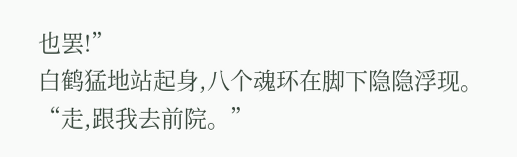也罢!”
白鹤猛地站起身,八个魂环在脚下隐隐浮现。
“走,跟我去前院。”